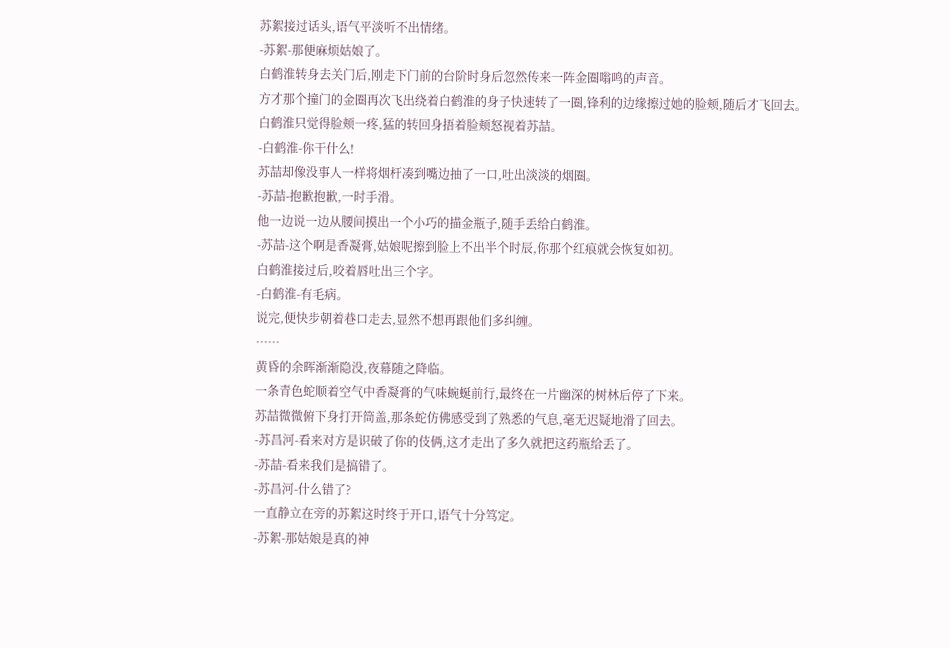苏絮接过话头,语气平淡听不出情绪。
-苏絮-那便麻烦姑娘了。
白鹤淮转身去关门后,刚走下门前的台阶时身后忽然传来一阵金圈嗡鸣的声音。
方才那个撞门的金圈再次飞出绕着白鹤淮的身子快速转了一圈,锋利的边缘擦过她的脸颊,随后才飞回去。
白鹤淮只觉得脸颊一疼,猛的转回身捂着脸颊怒视着苏喆。
-白鹤淮-你干什么!
苏喆却像没事人一样将烟杆凑到嘴边抽了一口,吐出淡淡的烟圈。
-苏喆-抱歉抱歉,一时手滑。
他一边说一边从腰间摸出一个小巧的描金瓶子,随手丢给白鹤淮。
-苏喆-这个啊是香凝膏,姑娘呢擦到脸上不出半个时辰,你那个红痕就会恢复如初。
白鹤淮接过后,咬着唇吐出三个字。
-白鹤淮-有毛病。
说完,便快步朝着巷口走去,显然不想再跟他们多纠缠。
……
黄昏的余晖渐渐隐没,夜幕随之降临。
一条青色蛇顺着空气中香凝膏的气味蜿蜒前行,最终在一片幽深的树林后停了下来。
苏喆微微俯下身打开筒盖,那条蛇仿佛感受到了熟悉的气息,毫无迟疑地滑了回去。
-苏昌河-看来对方是识破了你的伎俩,这才走出了多久就把这药瓶给丢了。
-苏喆-看来我们是搞错了。
-苏昌河-什么错了?
一直静立在旁的苏絮这时终于开口,语气十分笃定。
-苏絮-那姑娘是真的神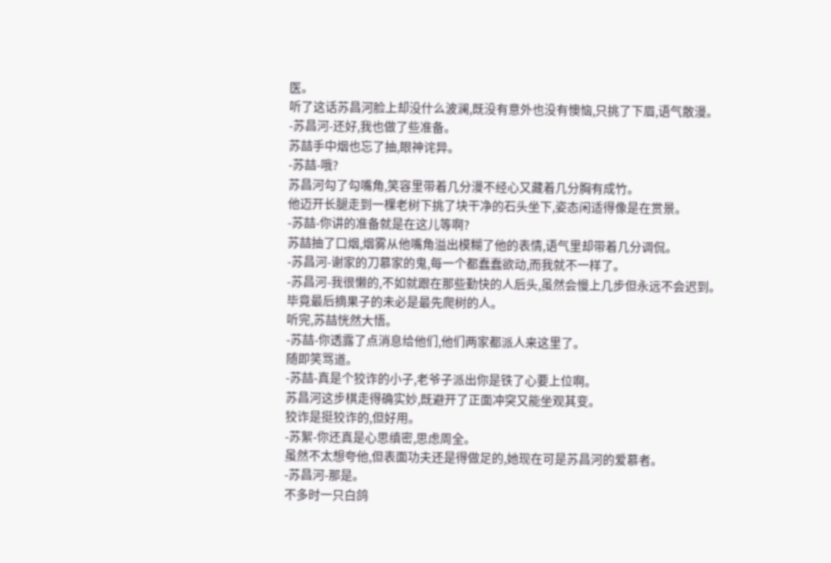医。
听了这话苏昌河脸上却没什么波澜,既没有意外也没有懊恼,只挑了下眉,语气散漫。
-苏昌河-还好,我也做了些准备。
苏喆手中烟也忘了抽,眼神诧异。
-苏喆-哦?
苏昌河勾了勾嘴角,笑容里带着几分漫不经心又藏着几分胸有成竹。
他迈开长腿走到一棵老树下挑了块干净的石头坐下,姿态闲适得像是在赏景。
-苏喆-你讲的准备就是在这儿等啊?
苏喆抽了口烟,烟雾从他嘴角溢出模糊了他的表情,语气里却带着几分调侃。
-苏昌河-谢家的刀慕家的鬼,每一个都蠢蠢欲动,而我就不一样了。
-苏昌河-我很懒的,不如就跟在那些勤快的人后头,虽然会慢上几步但永远不会迟到。
毕竟最后摘果子的未必是最先爬树的人。
听完,苏喆恍然大悟。
-苏喆-你透露了点消息给他们,他们两家都派人来这里了。
随即笑骂道。
-苏喆-真是个狡诈的小子,老爷子派出你是铁了心要上位啊。
苏昌河这步棋走得确实妙,既避开了正面冲突又能坐观其变。
狡诈是挺狡诈的,但好用。
-苏絮-你还真是心思缜密,思虑周全。
虽然不太想夸他,但表面功夫还是得做足的,她现在可是苏昌河的爱慕者。
-苏昌河-那是。
不多时一只白鸽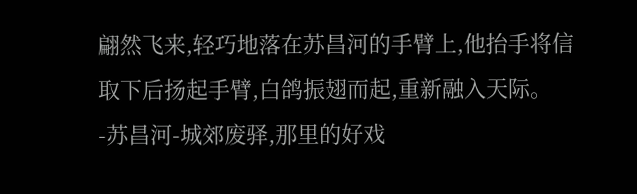翩然飞来,轻巧地落在苏昌河的手臂上,他抬手将信取下后扬起手臂,白鸽振翅而起,重新融入天际。
-苏昌河-城郊废驿,那里的好戏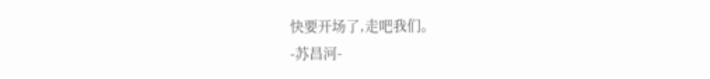快要开场了,走吧我们。
-苏昌河-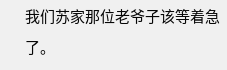我们苏家那位老爷子该等着急了。